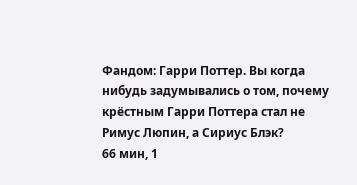Фандом: Гарри Поттер. Вы когда нибудь задумывались о том, почему крёстным Гарри Поттера стал не Римус Люпин, а Сириус Блэк?
66 мин, 1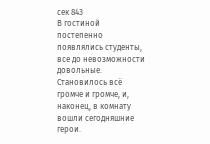сек 843
В гостиной постепенно появлялись студенты, все до невозможности довольные. Становилось всё громче и громче, и, наконец, в комнату вошли сегодняшние герои.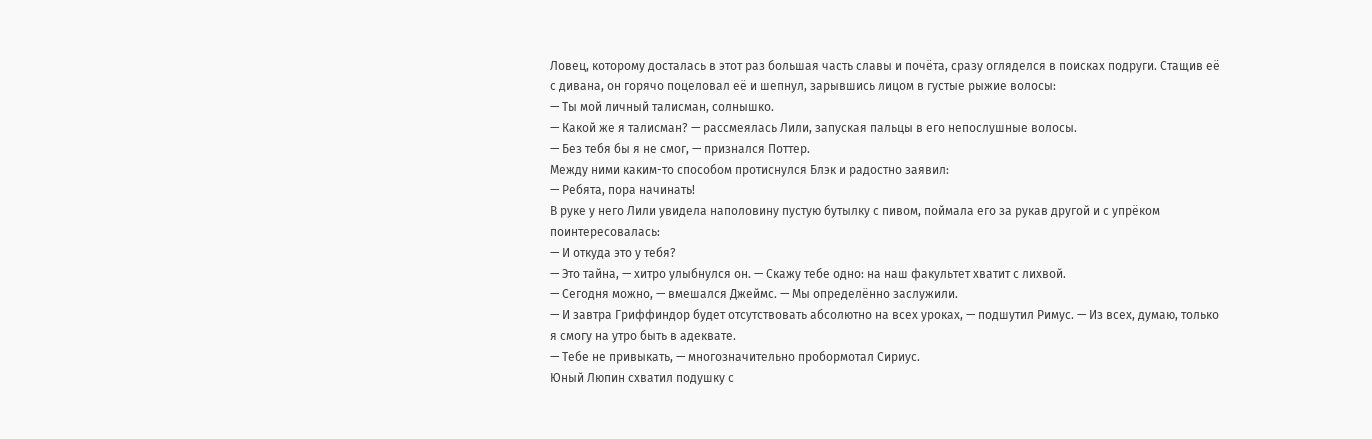Ловец, которому досталась в этот раз большая часть славы и почёта, сразу огляделся в поисках подруги. Стащив её с дивана, он горячо поцеловал её и шепнул, зарывшись лицом в густые рыжие волосы:
— Ты мой личный талисман, солнышко.
— Какой же я талисман? — рассмеялась Лили, запуская пальцы в его непослушные волосы.
— Без тебя бы я не смог, — признался Поттер.
Между ними каким-то способом протиснулся Блэк и радостно заявил:
— Ребята, пора начинать!
В руке у него Лили увидела наполовину пустую бутылку с пивом, поймала его за рукав другой и с упрёком поинтересовалась:
— И откуда это у тебя?
— Это тайна, — хитро улыбнулся он. — Скажу тебе одно: на наш факультет хватит с лихвой.
— Сегодня можно, — вмешался Джеймс. — Мы определённо заслужили.
— И завтра Гриффиндор будет отсутствовать абсолютно на всех уроках, — подшутил Римус. — Из всех, думаю, только я смогу на утро быть в адеквате.
— Тебе не привыкать, — многозначительно пробормотал Сириус.
Юный Люпин схватил подушку с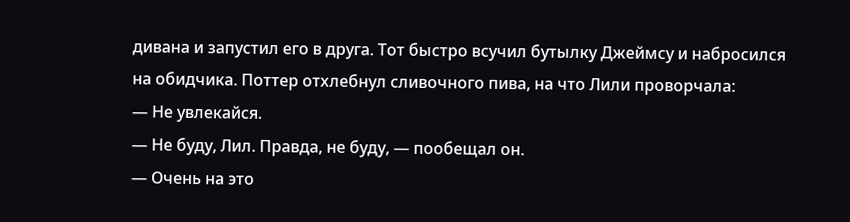дивана и запустил его в друга. Тот быстро всучил бутылку Джеймсу и набросился на обидчика. Поттер отхлебнул сливочного пива, на что Лили проворчала:
— Не увлекайся.
— Не буду, Лил. Правда, не буду, — пообещал он.
— Очень на это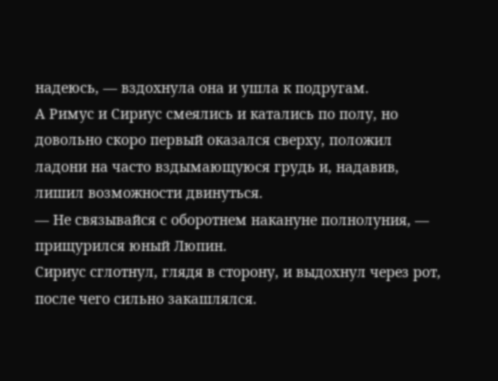надеюсь, — вздохнула она и ушла к подругам.
А Римус и Сириус смеялись и катались по полу, но довольно скоро первый оказался сверху, положил ладони на часто вздымающуюся грудь и, надавив, лишил возможности двинуться.
— Не связывайся с оборотнем накануне полнолуния, — прищурился юный Люпин.
Сириус сглотнул, глядя в сторону, и выдохнул через рот, после чего сильно закашлялся.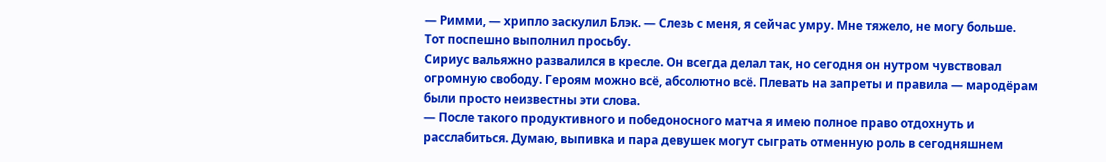— Римми, — хрипло заскулил Блэк. — Слезь с меня, я сейчас умру. Мне тяжело, не могу больше.
Тот поспешно выполнил просьбу.
Сириус вальяжно развалился в кресле. Он всегда делал так, но сегодня он нутром чувствовал огромную свободу. Героям можно всё, абсолютно всё. Плевать на запреты и правила — мародёрам были просто неизвестны эти слова.
— После такого продуктивного и победоносного матча я имею полное право отдохнуть и расслабиться. Думаю, выпивка и пара девушек могут сыграть отменную роль в сегодняшнем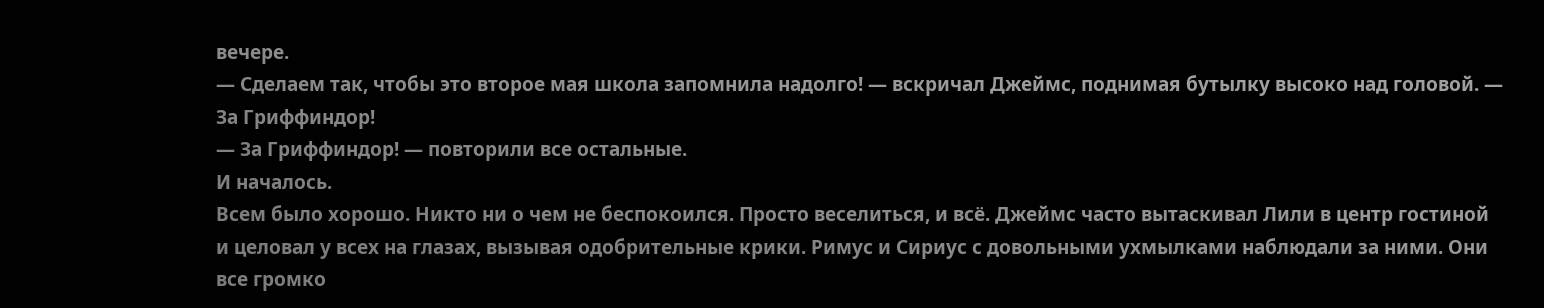вечере.
— Сделаем так, чтобы это второе мая школа запомнила надолго! — вскричал Джеймс, поднимая бутылку высоко над головой. — За Гриффиндор!
— За Гриффиндор! — повторили все остальные.
И началось.
Всем было хорошо. Никто ни о чем не беспокоился. Просто веселиться, и всё. Джеймс часто вытаскивал Лили в центр гостиной и целовал у всех на глазах, вызывая одобрительные крики. Римус и Сириус с довольными ухмылками наблюдали за ними. Они все громко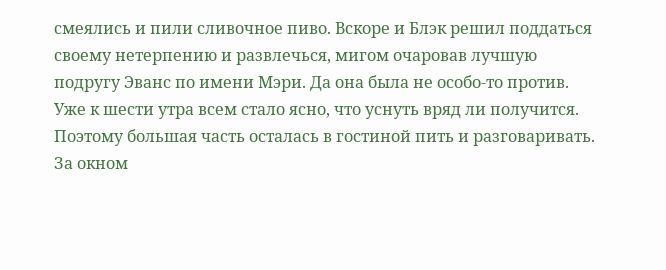смеялись и пили сливочное пиво. Вскоре и Блэк решил поддаться своему нетерпению и развлечься, мигом очаровав лучшую подругу Эванс по имени Мэри. Да она была не особо-то против.
Уже к шести утра всем стало ясно, что уснуть вряд ли получится. Поэтому большая часть осталась в гостиной пить и разговаривать. За окном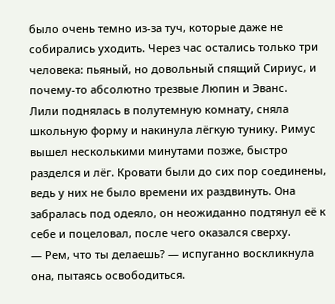было очень темно из-за туч, которые даже не собирались уходить. Через час остались только три человека: пьяный, но довольный спящий Сириус, и почему-то абсолютно трезвые Люпин и Эванс.
Лили поднялась в полутемную комнату, сняла школьную форму и накинула лёгкую тунику. Римус вышел несколькими минутами позже, быстро разделся и лёг. Кровати были до сих пор соединены, ведь у них не было времени их раздвинуть. Она забралась под одеяло, он неожиданно подтянул её к себе и поцеловал, после чего оказался сверху.
— Рем, что ты делаешь? — испуганно воскликнула она, пытаясь освободиться.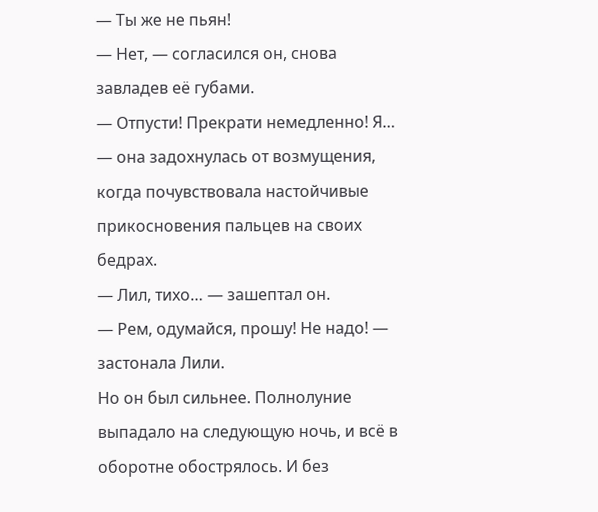— Ты же не пьян!
— Нет, — согласился он, снова завладев её губами.
— Отпусти! Прекрати немедленно! Я… — она задохнулась от возмущения, когда почувствовала настойчивые прикосновения пальцев на своих бедрах.
— Лил, тихо… — зашептал он.
— Рем, одумайся, прошу! Не надо! — застонала Лили.
Но он был сильнее. Полнолуние выпадало на следующую ночь, и всё в оборотне обострялось. И без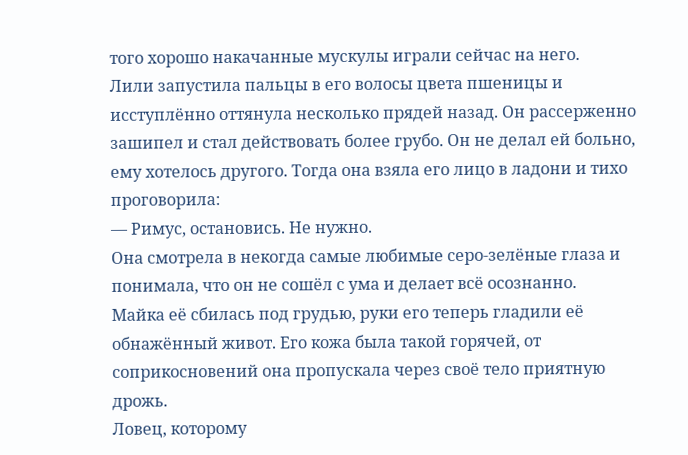того хорошо накачанные мускулы играли сейчас на него.
Лили запустила пальцы в его волосы цвета пшеницы и исступлённо оттянула несколько прядей назад. Он рассерженно зашипел и стал действовать более грубо. Он не делал ей больно, ему хотелось другого. Тогда она взяла его лицо в ладони и тихо проговорила:
— Римус, остановись. Не нужно.
Она смотрела в некогда самые любимые серо-зелёные глаза и понимала, что он не сошёл с ума и делает всё осознанно.
Майка её сбилась под грудью, руки его теперь гладили её обнажённый живот. Его кожа была такой горячей, от соприкосновений она пропускала через своё тело приятную дрожь.
Ловец, которому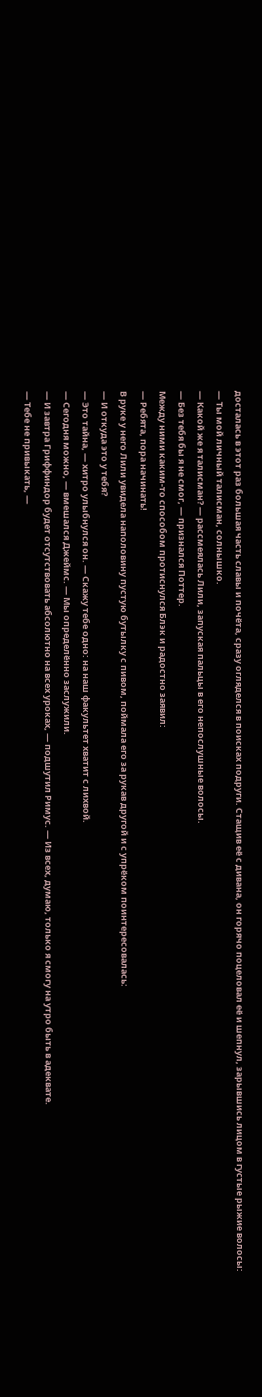досталась в этот раз большая часть славы и почёта, сразу огляделся в поисках подруги. Стащив её с дивана, он горячо поцеловал её и шепнул, зарывшись лицом в густые рыжие волосы:
— Ты мой личный талисман, солнышко.
— Какой же я талисман? — рассмеялась Лили, запуская пальцы в его непослушные волосы.
— Без тебя бы я не смог, — признался Поттер.
Между ними каким-то способом протиснулся Блэк и радостно заявил:
— Ребята, пора начинать!
В руке у него Лили увидела наполовину пустую бутылку с пивом, поймала его за рукав другой и с упрёком поинтересовалась:
— И откуда это у тебя?
— Это тайна, — хитро улыбнулся он. — Скажу тебе одно: на наш факультет хватит с лихвой.
— Сегодня можно, — вмешался Джеймс. — Мы определённо заслужили.
— И завтра Гриффиндор будет отсутствовать абсолютно на всех уроках, — подшутил Римус. — Из всех, думаю, только я смогу на утро быть в адеквате.
— Тебе не привыкать, —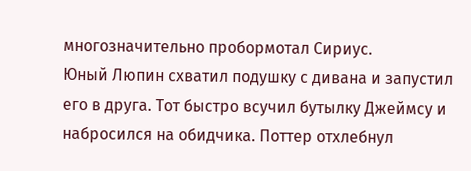многозначительно пробормотал Сириус.
Юный Люпин схватил подушку с дивана и запустил его в друга. Тот быстро всучил бутылку Джеймсу и набросился на обидчика. Поттер отхлебнул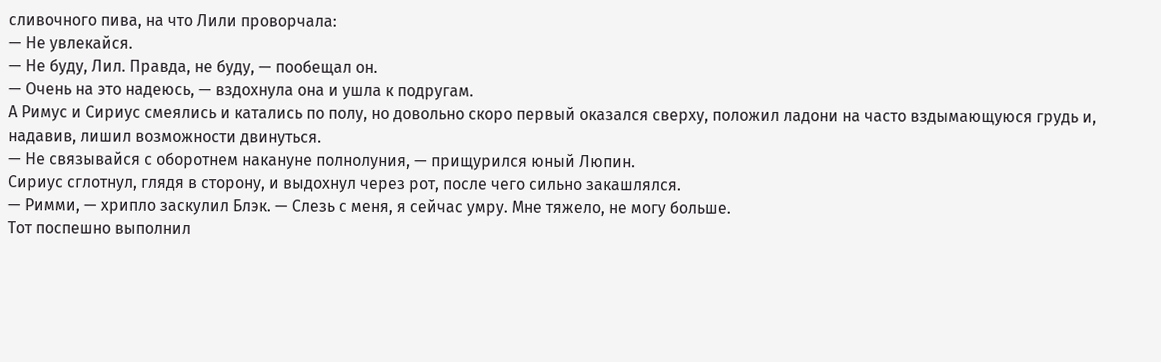сливочного пива, на что Лили проворчала:
— Не увлекайся.
— Не буду, Лил. Правда, не буду, — пообещал он.
— Очень на это надеюсь, — вздохнула она и ушла к подругам.
А Римус и Сириус смеялись и катались по полу, но довольно скоро первый оказался сверху, положил ладони на часто вздымающуюся грудь и, надавив, лишил возможности двинуться.
— Не связывайся с оборотнем накануне полнолуния, — прищурился юный Люпин.
Сириус сглотнул, глядя в сторону, и выдохнул через рот, после чего сильно закашлялся.
— Римми, — хрипло заскулил Блэк. — Слезь с меня, я сейчас умру. Мне тяжело, не могу больше.
Тот поспешно выполнил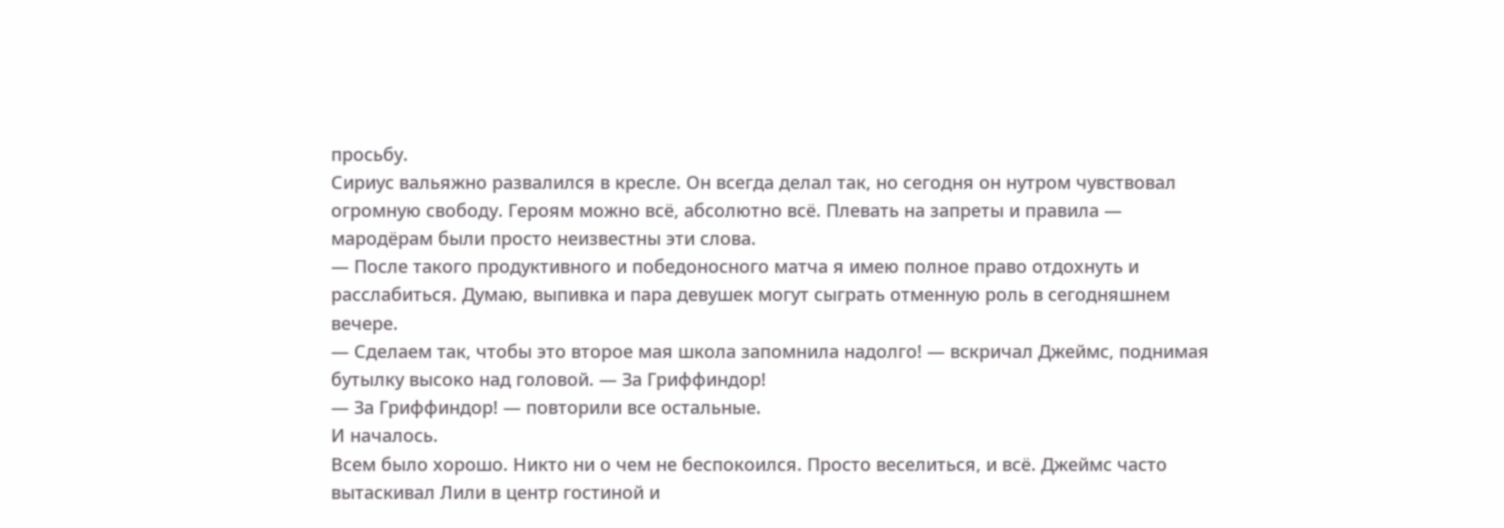просьбу.
Сириус вальяжно развалился в кресле. Он всегда делал так, но сегодня он нутром чувствовал огромную свободу. Героям можно всё, абсолютно всё. Плевать на запреты и правила — мародёрам были просто неизвестны эти слова.
— После такого продуктивного и победоносного матча я имею полное право отдохнуть и расслабиться. Думаю, выпивка и пара девушек могут сыграть отменную роль в сегодняшнем вечере.
— Сделаем так, чтобы это второе мая школа запомнила надолго! — вскричал Джеймс, поднимая бутылку высоко над головой. — За Гриффиндор!
— За Гриффиндор! — повторили все остальные.
И началось.
Всем было хорошо. Никто ни о чем не беспокоился. Просто веселиться, и всё. Джеймс часто вытаскивал Лили в центр гостиной и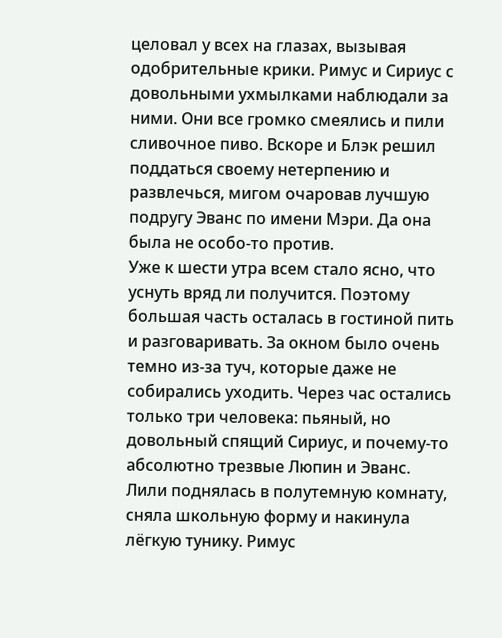целовал у всех на глазах, вызывая одобрительные крики. Римус и Сириус с довольными ухмылками наблюдали за ними. Они все громко смеялись и пили сливочное пиво. Вскоре и Блэк решил поддаться своему нетерпению и развлечься, мигом очаровав лучшую подругу Эванс по имени Мэри. Да она была не особо-то против.
Уже к шести утра всем стало ясно, что уснуть вряд ли получится. Поэтому большая часть осталась в гостиной пить и разговаривать. За окном было очень темно из-за туч, которые даже не собирались уходить. Через час остались только три человека: пьяный, но довольный спящий Сириус, и почему-то абсолютно трезвые Люпин и Эванс.
Лили поднялась в полутемную комнату, сняла школьную форму и накинула лёгкую тунику. Римус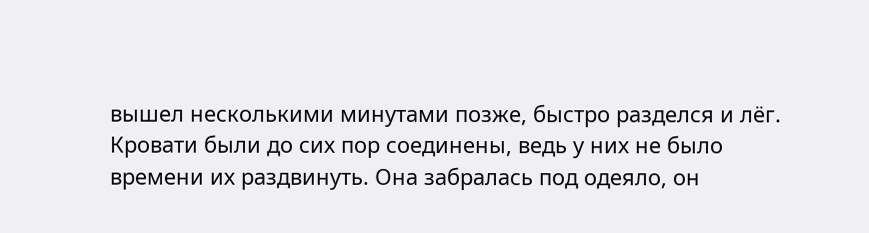вышел несколькими минутами позже, быстро разделся и лёг. Кровати были до сих пор соединены, ведь у них не было времени их раздвинуть. Она забралась под одеяло, он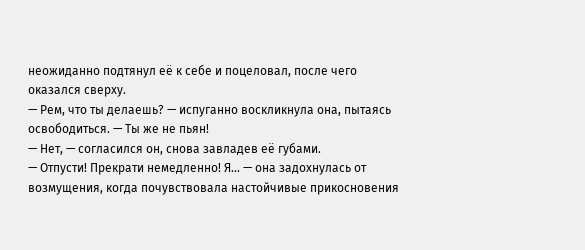неожиданно подтянул её к себе и поцеловал, после чего оказался сверху.
— Рем, что ты делаешь? — испуганно воскликнула она, пытаясь освободиться. — Ты же не пьян!
— Нет, — согласился он, снова завладев её губами.
— Отпусти! Прекрати немедленно! Я… — она задохнулась от возмущения, когда почувствовала настойчивые прикосновения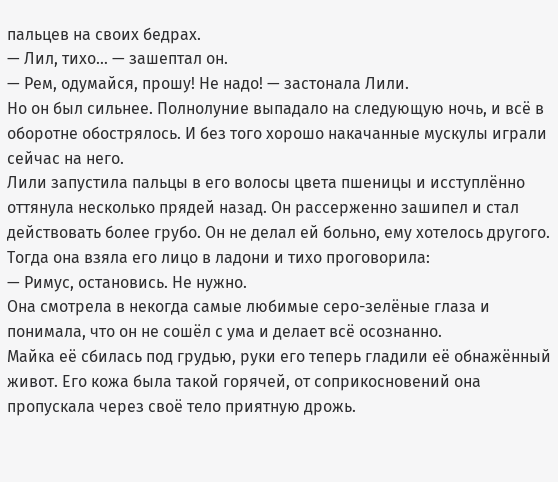пальцев на своих бедрах.
— Лил, тихо… — зашептал он.
— Рем, одумайся, прошу! Не надо! — застонала Лили.
Но он был сильнее. Полнолуние выпадало на следующую ночь, и всё в оборотне обострялось. И без того хорошо накачанные мускулы играли сейчас на него.
Лили запустила пальцы в его волосы цвета пшеницы и исступлённо оттянула несколько прядей назад. Он рассерженно зашипел и стал действовать более грубо. Он не делал ей больно, ему хотелось другого. Тогда она взяла его лицо в ладони и тихо проговорила:
— Римус, остановись. Не нужно.
Она смотрела в некогда самые любимые серо-зелёные глаза и понимала, что он не сошёл с ума и делает всё осознанно.
Майка её сбилась под грудью, руки его теперь гладили её обнажённый живот. Его кожа была такой горячей, от соприкосновений она пропускала через своё тело приятную дрожь.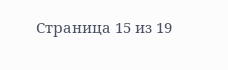Страница 15 из 19